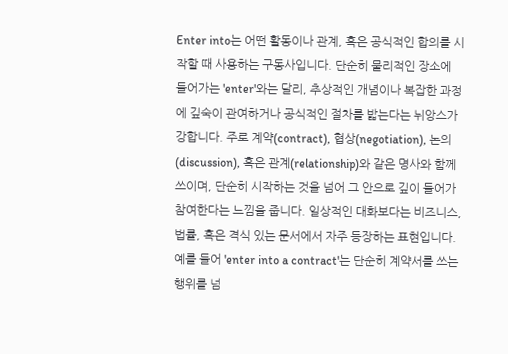Enter into는 어떤 활동이나 관계, 혹은 공식적인 합의를 시작할 때 사용하는 구동사입니다. 단순히 물리적인 장소에 들어가는 'enter'와는 달리, 추상적인 개념이나 복잡한 과정에 깊숙이 관여하거나 공식적인 절차를 밟는다는 뉘앙스가 강합니다. 주로 계약(contract), 협상(negotiation), 논의(discussion), 혹은 관계(relationship)와 같은 명사와 함께 쓰이며, 단순히 시작하는 것을 넘어 그 안으로 깊이 들어가 참여한다는 느낌을 줍니다. 일상적인 대화보다는 비즈니스, 법률, 혹은 격식 있는 문서에서 자주 등장하는 표현입니다. 예를 들어 'enter into a contract'는 단순히 계약서를 쓰는 행위를 넘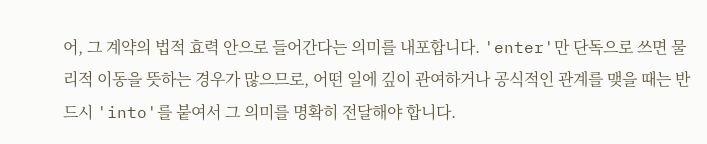어, 그 계약의 법적 효력 안으로 들어간다는 의미를 내포합니다. 'enter'만 단독으로 쓰면 물리적 이동을 뜻하는 경우가 많으므로, 어떤 일에 깊이 관여하거나 공식적인 관계를 맺을 때는 반드시 'into'를 붙여서 그 의미를 명확히 전달해야 합니다.